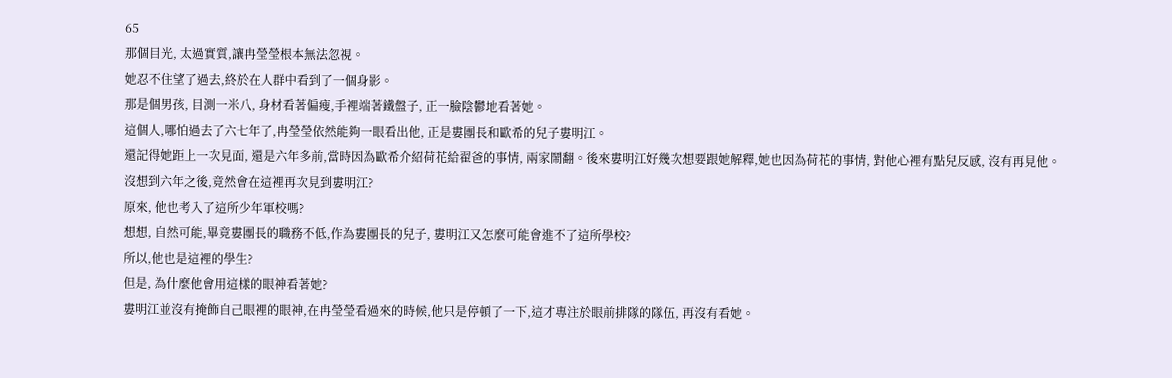65
那個目光, 太過實質,讓冉瑩瑩根本無法忽視。
她忍不住望了過去,終於在人群中看到了一個身影。
那是個男孩, 目測一米八, 身材看著偏瘦,手裡端著鐵盤子, 正一臉陰鬱地看著她。
這個人,哪怕過去了六七年了,冉瑩瑩依然能夠一眼看出他, 正是婁團長和歐希的兒子婁明江。
還記得她距上一次見面, 還是六年多前,當時因為歐希介紹荷花給翟爸的事情, 兩家鬧翻。後來婁明江好幾次想要跟她解釋,她也因為荷花的事情, 對他心裡有點兒反感, 沒有再見他。
沒想到六年之後,竟然會在這裡再次見到婁明江?
原來, 他也考入了這所少年軍校嗎?
想想, 自然可能,畢竟婁團長的職務不低,作為婁團長的兒子, 婁明江又怎麼可能會進不了這所學校?
所以,他也是這裡的學生?
但是, 為什麼他會用這樣的眼神看著她?
婁明江並沒有掩飾自己眼裡的眼神,在冉瑩瑩看過來的時候,他只是停頓了一下,這才專注於眼前排隊的隊伍, 再沒有看她。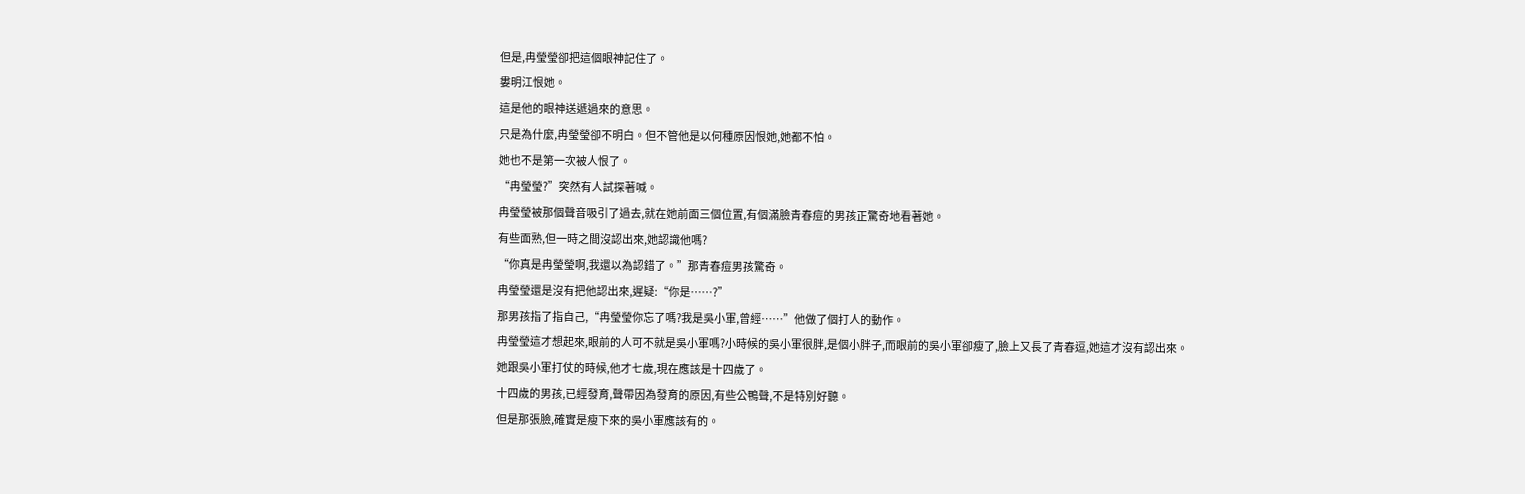但是,冉瑩瑩卻把這個眼神記住了。
婁明江恨她。
這是他的眼神送遞過來的意思。
只是為什麼,冉瑩瑩卻不明白。但不管他是以何種原因恨她,她都不怕。
她也不是第一次被人恨了。
“冉瑩瑩?”突然有人試探著喊。
冉瑩瑩被那個聲音吸引了過去,就在她前面三個位置,有個滿臉青春痘的男孩正驚奇地看著她。
有些面熟,但一時之間沒認出來,她認識他嗎?
“你真是冉瑩瑩啊,我還以為認錯了。”那青春痘男孩驚奇。
冉瑩瑩還是沒有把他認出來,遲疑:“你是……?”
那男孩指了指自己,“冉瑩瑩你忘了嗎?我是吳小軍,曾經……”他做了個打人的動作。
冉瑩瑩這才想起來,眼前的人可不就是吳小軍嗎?小時候的吳小軍很胖,是個小胖子,而眼前的吳小軍卻瘦了,臉上又長了青春逗,她這才沒有認出來。
她跟吳小軍打仗的時候,他才七歲,現在應該是十四歲了。
十四歲的男孩,已經發育,聲帶因為發育的原因,有些公鴨聲,不是特別好聽。
但是那張臉,確實是瘦下來的吳小軍應該有的。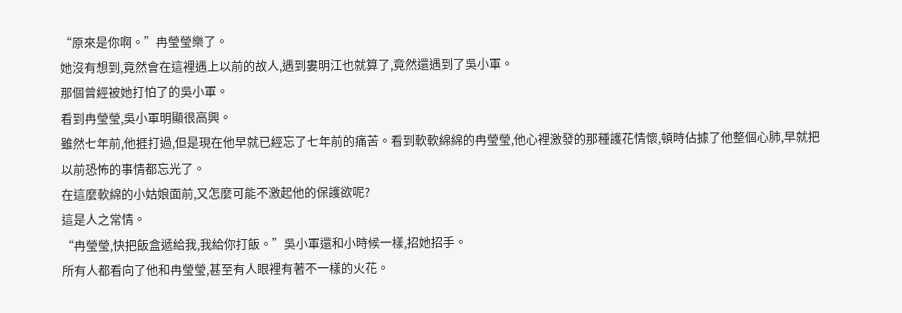“原來是你啊。”冉瑩瑩樂了。
她沒有想到,竟然會在這裡遇上以前的故人,遇到婁明江也就算了,竟然還遇到了吳小軍。
那個曾經被她打怕了的吳小軍。
看到冉瑩瑩,吳小軍明顯很高興。
雖然七年前,他捱打過,但是現在他早就已經忘了七年前的痛苦。看到軟軟綿綿的冉瑩瑩,他心裡激發的那種護花情懷,頓時佔據了他整個心肺,早就把以前恐怖的事情都忘光了。
在這麼軟綿的小姑娘面前,又怎麼可能不激起他的保護欲呢?
這是人之常情。
“冉瑩瑩,快把飯盒遞給我,我給你打飯。”吳小軍還和小時候一樣,招她招手。
所有人都看向了他和冉瑩瑩,甚至有人眼裡有著不一樣的火花。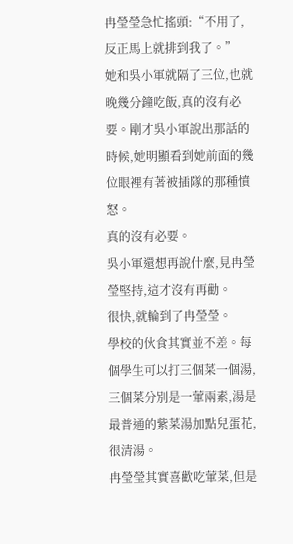冉瑩瑩急忙搖頭:“不用了,反正馬上就排到我了。”
她和吳小軍就隔了三位,也就晚幾分鐘吃飯,真的沒有必要。剛才吳小軍說出那話的時候,她明顯看到她前面的幾位眼裡有著被插隊的那種憤怒。
真的沒有必要。
吳小軍還想再說什麼,見冉瑩瑩堅持,這才沒有再勸。
很快,就輪到了冉瑩瑩。
學校的伙食其實並不差。每個學生可以打三個菜一個湯,三個菜分別是一葷兩素,湯是最普通的紫菜湯加點兒蛋花,很清湯。
冉瑩瑩其實喜歡吃葷菜,但是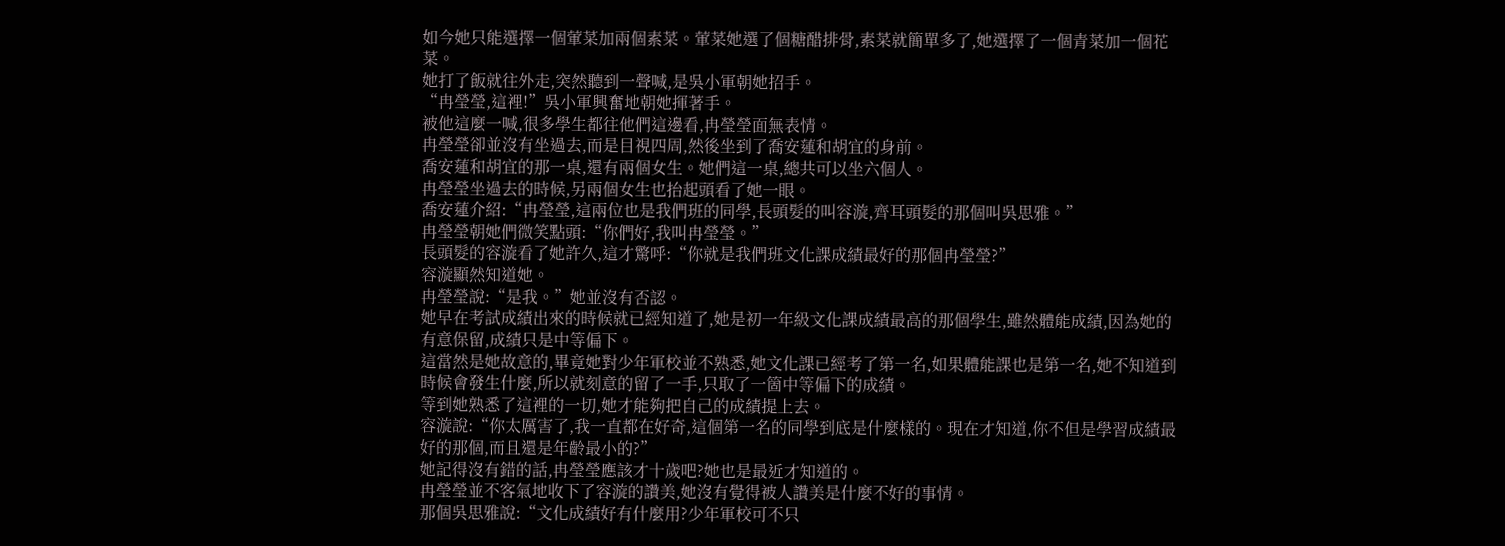如今她只能選擇一個葷菜加兩個素菜。葷菜她選了個糖醋排骨,素菜就簡單多了,她選擇了一個青菜加一個花菜。
她打了飯就往外走,突然聽到一聲喊,是吳小軍朝她招手。
“冉瑩瑩,這裡!”吳小軍興奮地朝她揮著手。
被他這麼一喊,很多學生都往他們這邊看,冉瑩瑩面無表情。
冉瑩瑩卻並沒有坐過去,而是目視四周,然後坐到了喬安蓮和胡宜的身前。
喬安蓮和胡宜的那一桌,還有兩個女生。她們這一桌,總共可以坐六個人。
冉瑩瑩坐過去的時候,另兩個女生也抬起頭看了她一眼。
喬安蓮介紹:“冉瑩瑩,這兩位也是我們班的同學,長頭髮的叫容漩,齊耳頭髮的那個叫吳思雅。”
冉瑩瑩朝她們微笑點頭:“你們好,我叫冉瑩瑩。”
長頭髮的容漩看了她許久,這才驚呼:“你就是我們班文化課成績最好的那個冉瑩瑩?”
容漩顯然知道她。
冉瑩瑩說:“是我。”她並沒有否認。
她早在考試成績出來的時候就已經知道了,她是初一年級文化課成績最高的那個學生,雖然體能成績,因為她的有意保留,成績只是中等偏下。
這當然是她故意的,畢竟她對少年軍校並不熟悉,她文化課已經考了第一名,如果體能課也是第一名,她不知道到時候會發生什麼,所以就刻意的留了一手,只取了一箇中等偏下的成績。
等到她熟悉了這裡的一切,她才能夠把自己的成績提上去。
容漩說:“你太厲害了,我一直都在好奇,這個第一名的同學到底是什麼樣的。現在才知道,你不但是學習成績最好的那個,而且還是年齡最小的?”
她記得沒有錯的話,冉瑩瑩應該才十歲吧?她也是最近才知道的。
冉瑩瑩並不客氣地收下了容漩的讚美,她沒有覺得被人讚美是什麼不好的事情。
那個吳思雅說:“文化成績好有什麼用?少年軍校可不只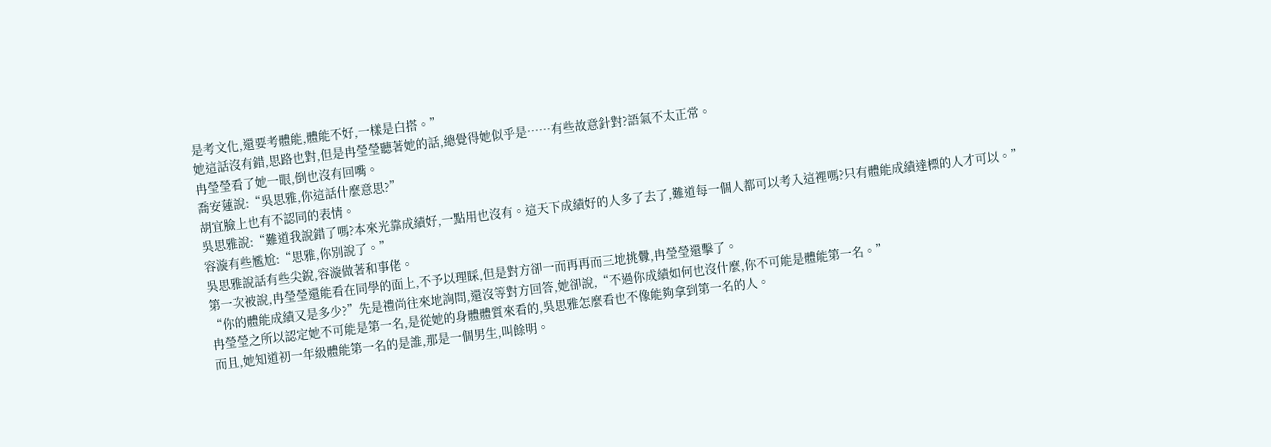是考文化,還要考體能,體能不好,一樣是白搭。”
她這話沒有錯,思路也對,但是冉瑩瑩聽著她的話,總覺得她似乎是……有些故意針對?語氣不太正常。
冉瑩瑩看了她一眼,倒也沒有回嘴。
喬安蓮說:“吳思雅,你這話什麼意思?”
胡宜臉上也有不認同的表情。
吳思雅說:“難道我說錯了嗎?本來光靠成績好,一點用也沒有。這天下成績好的人多了去了,難道每一個人都可以考入這裡嗎?只有體能成績達標的人才可以。”
容漩有些尷尬:“思雅,你別說了。”
吳思雅說話有些尖銳,容漩做著和事佬。
第一次被說,冉瑩瑩還能看在同學的面上,不予以理睬,但是對方卻一而再再而三地挑釁,冉瑩瑩還擊了。
“你的體能成績又是多少?”先是禮尚往來地詢問,還沒等對方回答,她卻說,“不過你成績如何也沒什麼,你不可能是體能第一名。”
冉瑩瑩之所以認定她不可能是第一名,是從她的身體體質來看的,吳思雅怎麼看也不像能夠拿到第一名的人。
而且,她知道初一年級體能第一名的是誰,那是一個男生,叫餘明。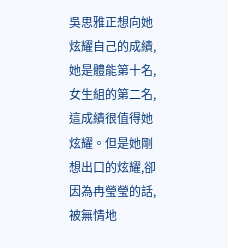吳思雅正想向她炫耀自己的成績,她是體能第十名,女生組的第二名,這成績很值得她炫耀。但是她剛想出口的炫耀,卻因為冉瑩瑩的話,被無情地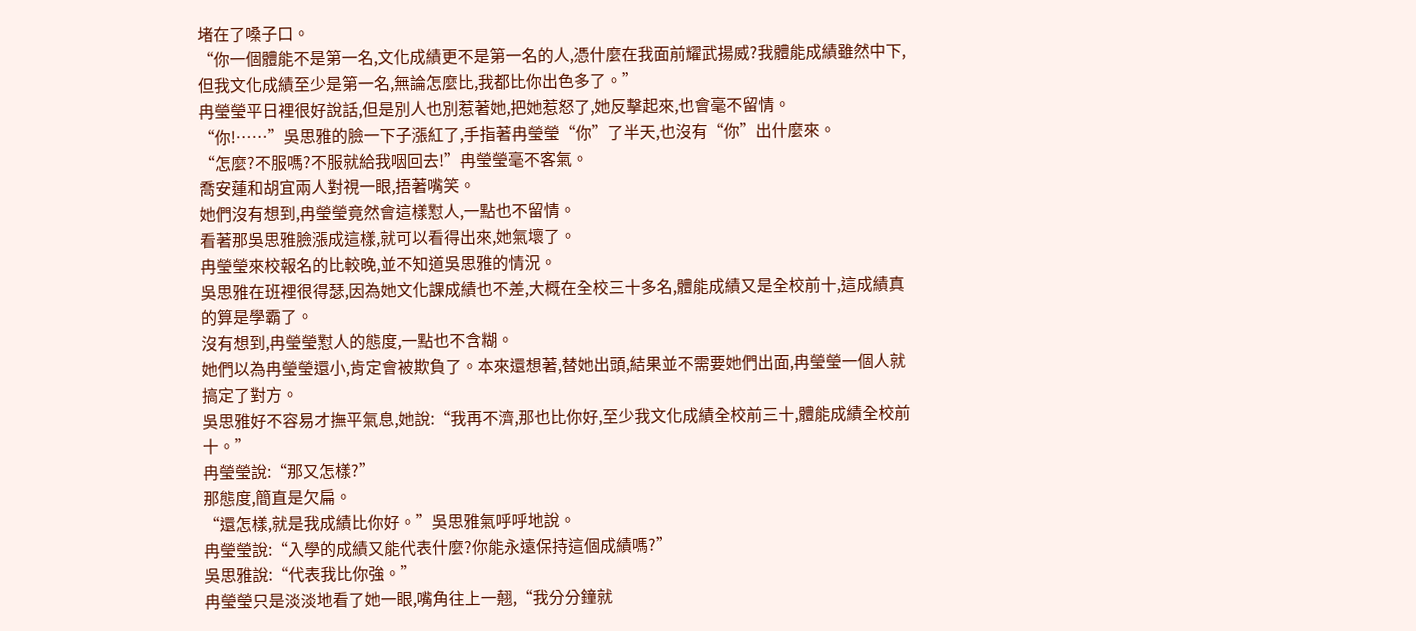堵在了嗓子口。
“你一個體能不是第一名,文化成績更不是第一名的人,憑什麼在我面前耀武揚威?我體能成績雖然中下,但我文化成績至少是第一名,無論怎麼比,我都比你出色多了。”
冉瑩瑩平日裡很好說話,但是別人也別惹著她,把她惹怒了,她反擊起來,也會毫不留情。
“你!……”吳思雅的臉一下子漲紅了,手指著冉瑩瑩“你”了半天,也沒有“你”出什麼來。
“怎麼?不服嗎?不服就給我咽回去!”冉瑩瑩毫不客氣。
喬安蓮和胡宜兩人對視一眼,捂著嘴笑。
她們沒有想到,冉瑩瑩竟然會這樣懟人,一點也不留情。
看著那吳思雅臉漲成這樣,就可以看得出來,她氣壞了。
冉瑩瑩來校報名的比較晚,並不知道吳思雅的情況。
吳思雅在班裡很得瑟,因為她文化課成績也不差,大概在全校三十多名,體能成績又是全校前十,這成績真的算是學霸了。
沒有想到,冉瑩瑩懟人的態度,一點也不含糊。
她們以為冉瑩瑩還小,肯定會被欺負了。本來還想著,替她出頭,結果並不需要她們出面,冉瑩瑩一個人就搞定了對方。
吳思雅好不容易才撫平氣息,她說:“我再不濟,那也比你好,至少我文化成績全校前三十,體能成績全校前十。”
冉瑩瑩說:“那又怎樣?”
那態度,簡直是欠扁。
“還怎樣,就是我成績比你好。”吳思雅氣呼呼地說。
冉瑩瑩說:“入學的成績又能代表什麼?你能永遠保持這個成績嗎?”
吳思雅說:“代表我比你強。”
冉瑩瑩只是淡淡地看了她一眼,嘴角往上一翹,“我分分鐘就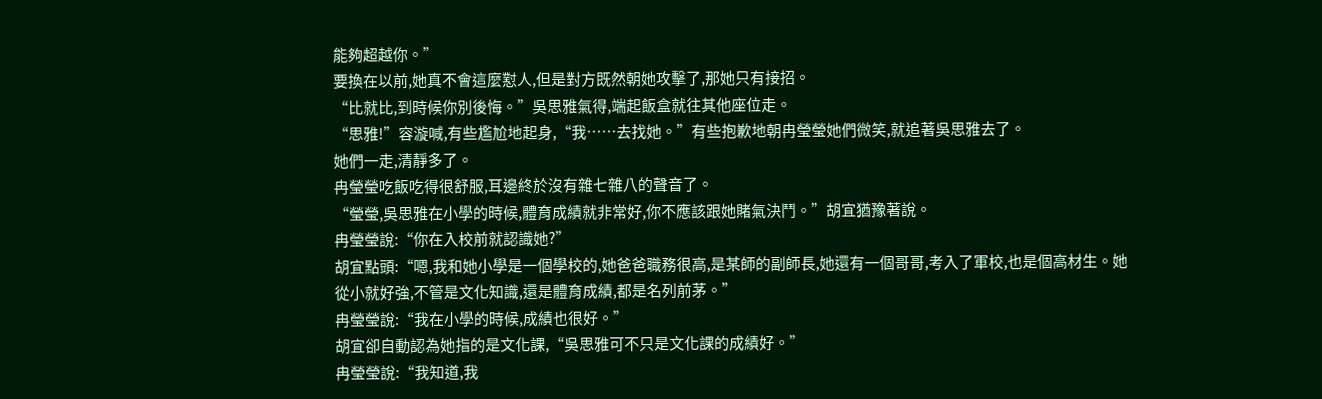能夠超越你。”
要換在以前,她真不會這麼懟人,但是對方既然朝她攻擊了,那她只有接招。
“比就比,到時候你別後悔。”吳思雅氣得,端起飯盒就往其他座位走。
“思雅!”容漩喊,有些尷尬地起身,“我……去找她。”有些抱歉地朝冉瑩瑩她們微笑,就追著吳思雅去了。
她們一走,清靜多了。
冉瑩瑩吃飯吃得很舒服,耳邊終於沒有雜七雜八的聲音了。
“瑩瑩,吳思雅在小學的時候,體育成績就非常好,你不應該跟她賭氣決鬥。”胡宜猶豫著說。
冉瑩瑩說:“你在入校前就認識她?”
胡宜點頭:“嗯,我和她小學是一個學校的,她爸爸職務很高,是某師的副師長,她還有一個哥哥,考入了軍校,也是個高材生。她從小就好強,不管是文化知識,還是體育成績,都是名列前茅。”
冉瑩瑩說:“我在小學的時候,成績也很好。”
胡宜卻自動認為她指的是文化課,“吳思雅可不只是文化課的成績好。”
冉瑩瑩說:“我知道,我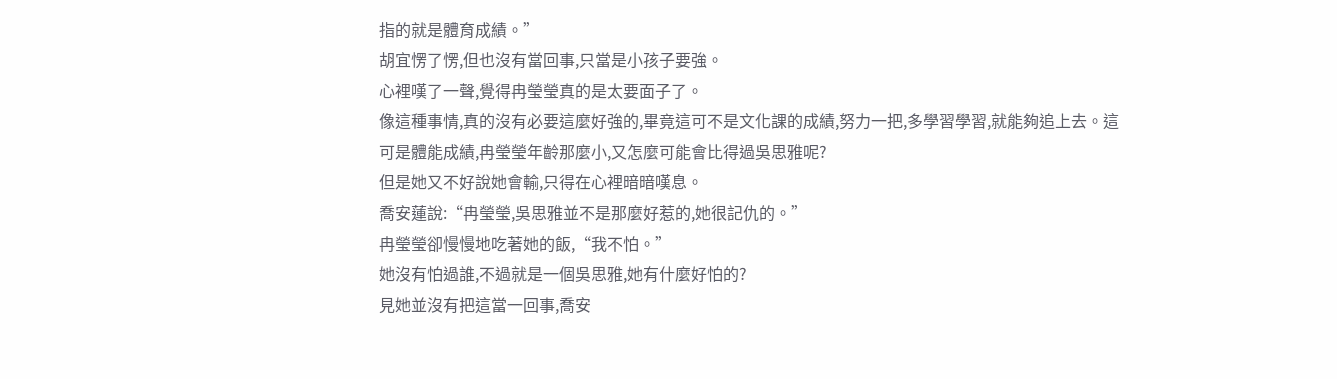指的就是體育成績。”
胡宜愣了愣,但也沒有當回事,只當是小孩子要強。
心裡嘆了一聲,覺得冉瑩瑩真的是太要面子了。
像這種事情,真的沒有必要這麼好強的,畢竟這可不是文化課的成績,努力一把,多學習學習,就能夠追上去。這可是體能成績,冉瑩瑩年齡那麼小,又怎麼可能會比得過吳思雅呢?
但是她又不好說她會輸,只得在心裡暗暗嘆息。
喬安蓮說:“冉瑩瑩,吳思雅並不是那麼好惹的,她很記仇的。”
冉瑩瑩卻慢慢地吃著她的飯,“我不怕。”
她沒有怕過誰,不過就是一個吳思雅,她有什麼好怕的?
見她並沒有把這當一回事,喬安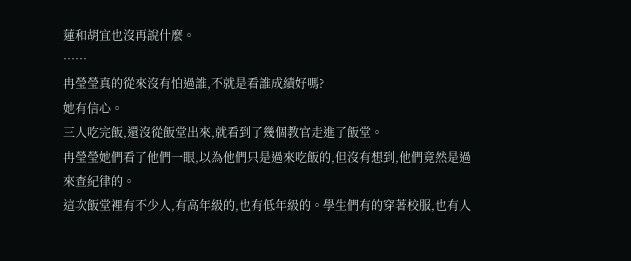蓮和胡宜也沒再說什麼。
……
冉瑩瑩真的從來沒有怕過誰,不就是看誰成績好嗎?
她有信心。
三人吃完飯,還沒從飯堂出來,就看到了幾個教官走進了飯堂。
冉瑩瑩她們看了他們一眼,以為他們只是過來吃飯的,但沒有想到,他們竟然是過來查紀律的。
這次飯堂裡有不少人,有高年級的,也有低年級的。學生們有的穿著校服,也有人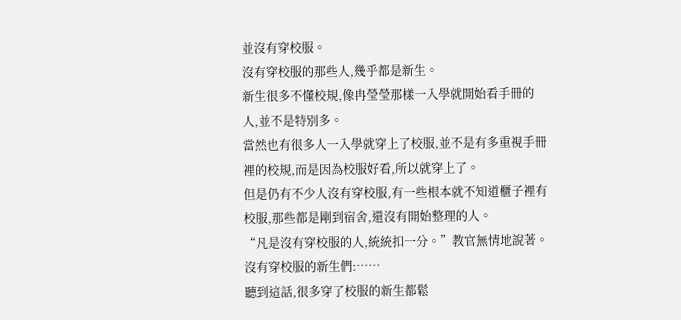並沒有穿校服。
沒有穿校服的那些人,幾乎都是新生。
新生很多不懂校規,像冉瑩瑩那樣一入學就開始看手冊的人,並不是特別多。
當然也有很多人一入學就穿上了校服,並不是有多重視手冊裡的校規,而是因為校服好看,所以就穿上了。
但是仍有不少人沒有穿校服,有一些根本就不知道櫃子裡有校服,那些都是剛到宿舍,還沒有開始整理的人。
“凡是沒有穿校服的人,統統扣一分。”教官無情地說著。
沒有穿校服的新生們:……
聽到這話,很多穿了校服的新生都鬆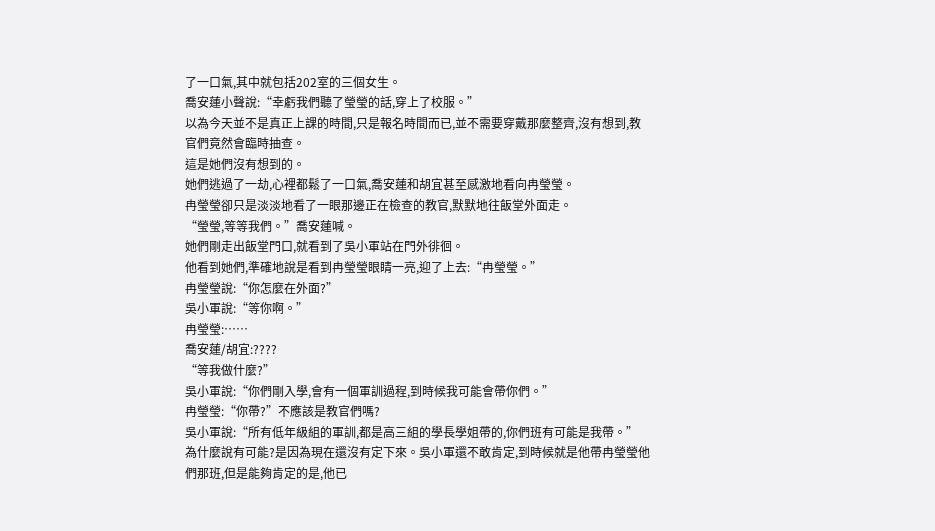了一口氣,其中就包括202室的三個女生。
喬安蓮小聲說:“幸虧我們聽了瑩瑩的話,穿上了校服。”
以為今天並不是真正上課的時間,只是報名時間而已,並不需要穿戴那麼整齊,沒有想到,教官們竟然會臨時抽查。
這是她們沒有想到的。
她們逃過了一劫,心裡都鬆了一口氣,喬安蓮和胡宜甚至感激地看向冉瑩瑩。
冉瑩瑩卻只是淡淡地看了一眼那邊正在檢查的教官,默默地往飯堂外面走。
“瑩瑩,等等我們。”喬安蓮喊。
她們剛走出飯堂門口,就看到了吳小軍站在門外徘徊。
他看到她們,準確地說是看到冉瑩瑩眼睛一亮,迎了上去:“冉瑩瑩。”
冉瑩瑩說:“你怎麼在外面?”
吳小軍說:“等你啊。”
冉瑩瑩:……
喬安蓮/胡宜:????
“等我做什麼?”
吳小軍說:“你們剛入學,會有一個軍訓過程,到時候我可能會帶你們。”
冉瑩瑩:“你帶?”不應該是教官們嗎?
吳小軍說:“所有低年級組的軍訓,都是高三組的學長學姐帶的,你們班有可能是我帶。”
為什麼說有可能?是因為現在還沒有定下來。吳小軍還不敢肯定,到時候就是他帶冉瑩瑩他們那班,但是能夠肯定的是,他已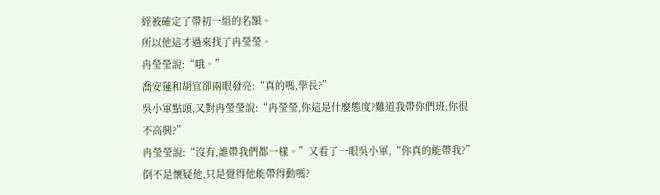經被確定了帶初一組的名額。
所以他這才過來找了冉瑩瑩。
冉瑩瑩說:“哦。”
喬安蓮和胡宜卻兩眼發亮:“真的嗎,學長?”
吳小軍點頭,又對冉瑩瑩說:“冉瑩瑩,你這是什麼態度?難道我帶你們班,你很不高興?”
冉瑩瑩說:“沒有,誰帶我們都一樣。”又看了一眼吳小軍,“你真的能帶我?”
倒不是懷疑他,只是覺得他能帶得動嗎?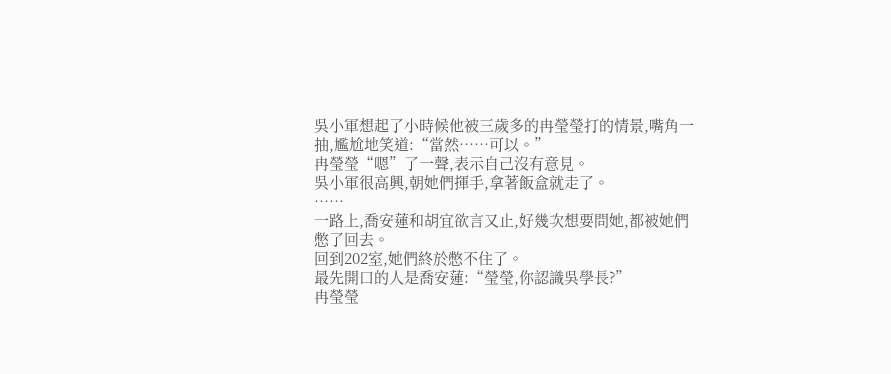吳小軍想起了小時候他被三歲多的冉瑩瑩打的情景,嘴角一抽,尷尬地笑道:“當然……可以。”
冉瑩瑩“嗯”了一聲,表示自己沒有意見。
吳小軍很高興,朝她們揮手,拿著飯盒就走了。
……
一路上,喬安蓮和胡宜欲言又止,好幾次想要問她,都被她們憋了回去。
回到202室,她們終於憋不住了。
最先開口的人是喬安蓮:“瑩瑩,你認識吳學長?”
冉瑩瑩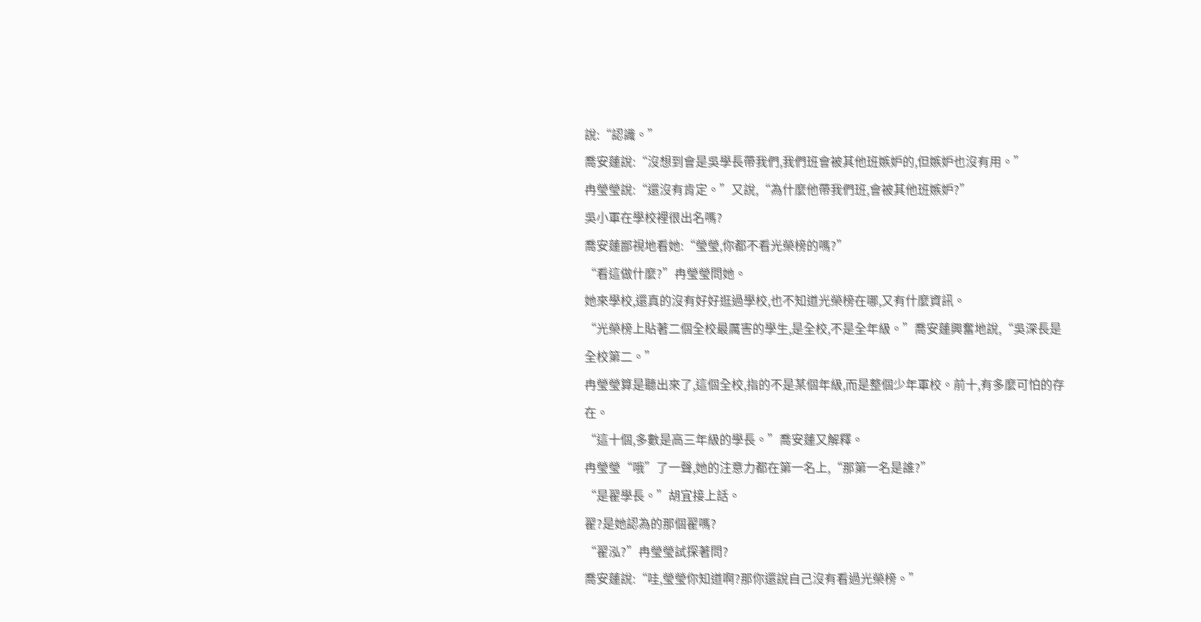說:“認識。”
喬安蓮說:“沒想到會是吳學長帶我們,我們班會被其他班嫉妒的,但嫉妒也沒有用。”
冉瑩瑩說:“還沒有肯定。”又說,“為什麼他帶我們班,會被其他班嫉妒?”
吳小軍在學校裡很出名嗎?
喬安蓮鄙視地看她:“瑩瑩,你都不看光榮榜的嗎?”
“看這做什麼?”冉瑩瑩問她。
她來學校,還真的沒有好好逛過學校,也不知道光榮榜在哪,又有什麼資訊。
“光榮榜上貼著二個全校最厲害的學生,是全校,不是全年級。”喬安蓮興奮地說,“吳深長是全校第二。”
冉瑩瑩算是聽出來了,這個全校,指的不是某個年級,而是整個少年軍校。前十,有多麼可怕的存在。
“這十個,多數是高三年級的學長。”喬安蓮又解釋。
冉瑩瑩“哦”了一聲,她的注意力都在第一名上,“那第一名是誰?”
“是翟學長。”胡宜接上話。
翟?是她認為的那個翟嗎?
“翟泓?”冉瑩瑩試探著問?
喬安蓮說:“哇,瑩瑩你知道啊?那你還說自己沒有看過光榮榜。”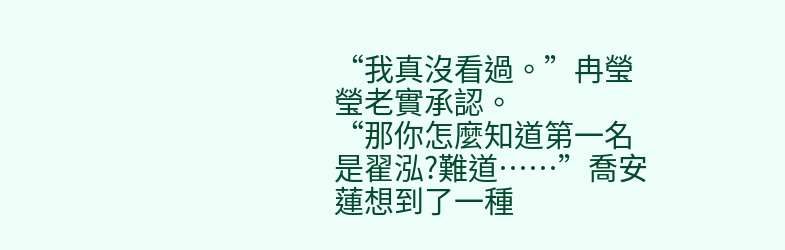“我真沒看過。”冉瑩瑩老實承認。
“那你怎麼知道第一名是翟泓?難道……”喬安蓮想到了一種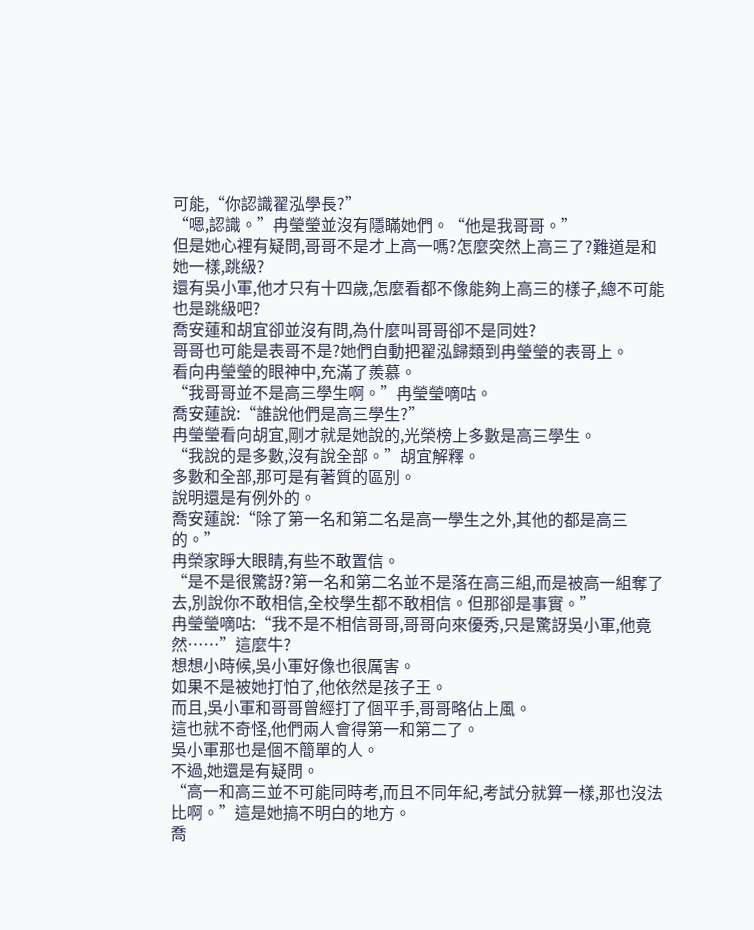可能,“你認識翟泓學長?”
“嗯,認識。”冉瑩瑩並沒有隱瞞她們。“他是我哥哥。”
但是她心裡有疑問,哥哥不是才上高一嗎?怎麼突然上高三了?難道是和她一樣,跳級?
還有吳小軍,他才只有十四歲,怎麼看都不像能夠上高三的樣子,總不可能也是跳級吧?
喬安蓮和胡宜卻並沒有問,為什麼叫哥哥卻不是同姓?
哥哥也可能是表哥不是?她們自動把翟泓歸類到冉瑩瑩的表哥上。
看向冉瑩瑩的眼神中,充滿了羨慕。
“我哥哥並不是高三學生啊。”冉瑩瑩嘀咕。
喬安蓮說:“誰說他們是高三學生?”
冉瑩瑩看向胡宜,剛才就是她說的,光榮榜上多數是高三學生。
“我說的是多數,沒有說全部。”胡宜解釋。
多數和全部,那可是有著質的區別。
說明還是有例外的。
喬安蓮說:“除了第一名和第二名是高一學生之外,其他的都是高三的。”
冉榮家睜大眼睛,有些不敢置信。
“是不是很驚訝?第一名和第二名並不是落在高三組,而是被高一組奪了去,別說你不敢相信,全校學生都不敢相信。但那卻是事實。”
冉瑩瑩嘀咕:“我不是不相信哥哥,哥哥向來優秀,只是驚訝吳小軍,他竟然……”這麼牛?
想想小時候,吳小軍好像也很厲害。
如果不是被她打怕了,他依然是孩子王。
而且,吳小軍和哥哥曾經打了個平手,哥哥略佔上風。
這也就不奇怪,他們兩人會得第一和第二了。
吳小軍那也是個不簡單的人。
不過,她還是有疑問。
“高一和高三並不可能同時考,而且不同年紀,考試分就算一樣,那也沒法比啊。”這是她搞不明白的地方。
喬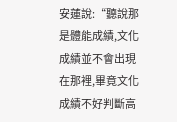安蓮說:“聽說那是體能成績,文化成績並不會出現在那裡,畢竟文化成績不好判斷高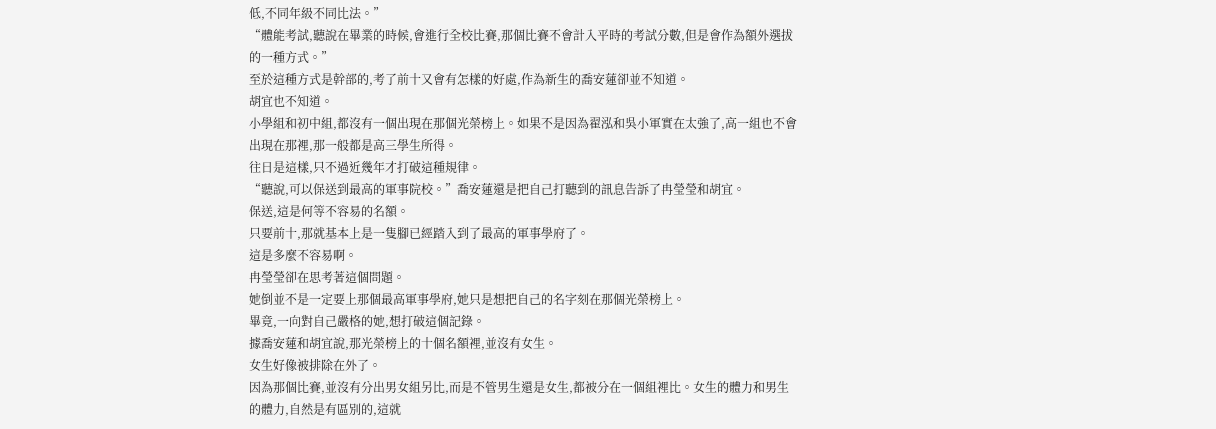低,不同年級不同比法。”
“體能考試,聽說在畢業的時候,會進行全校比賽,那個比賽不會計入平時的考試分數,但是會作為額外選拔的一種方式。”
至於這種方式是幹部的,考了前十又會有怎樣的好處,作為新生的喬安蓮卻並不知道。
胡宜也不知道。
小學組和初中組,都沒有一個出現在那個光榮榜上。如果不是因為翟泓和吳小軍實在太強了,高一組也不會出現在那裡,那一般都是高三學生所得。
往日是這樣,只不過近幾年才打破這種規律。
“聽說,可以保送到最高的軍事院校。”喬安蓮還是把自己打聽到的訊息告訴了冉瑩瑩和胡宜。
保送,這是何等不容易的名額。
只要前十,那就基本上是一隻腳已經踏入到了最高的軍事學府了。
這是多麼不容易啊。
冉瑩瑩卻在思考著這個問題。
她倒並不是一定要上那個最高軍事學府,她只是想把自己的名字刻在那個光榮榜上。
畢竟,一向對自己嚴格的她,想打破這個記錄。
據喬安蓮和胡宜說,那光榮榜上的十個名額裡,並沒有女生。
女生好像被排除在外了。
因為那個比賽,並沒有分出男女組另比,而是不管男生還是女生,都被分在一個組裡比。女生的體力和男生的體力,自然是有區別的,這就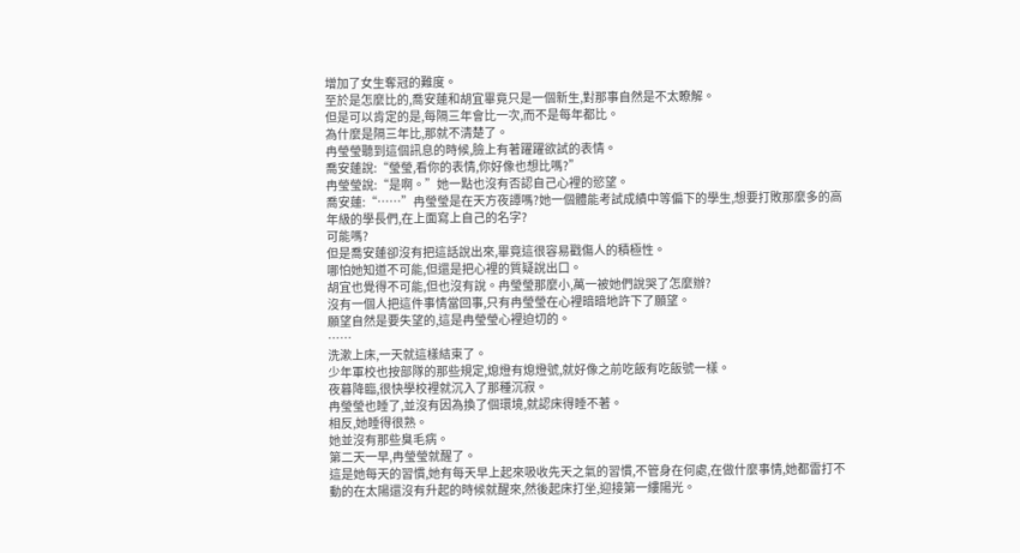增加了女生奪冠的難度。
至於是怎麼比的,喬安蓮和胡宜畢竟只是一個新生,對那事自然是不太瞭解。
但是可以肯定的是,每隔三年會比一次,而不是每年都比。
為什麼是隔三年比,那就不清楚了。
冉瑩瑩聽到這個訊息的時候,臉上有著躍躍欲試的表情。
喬安蓮說:“瑩瑩,看你的表情,你好像也想比嗎?”
冉瑩瑩說:“是啊。”她一點也沒有否認自己心裡的慾望。
喬安蓮:“……”冉瑩瑩是在天方夜譚嗎?她一個體能考試成績中等偏下的學生,想要打敗那麼多的高年級的學長們,在上面寫上自己的名字?
可能嗎?
但是喬安蓮卻沒有把這話說出來,畢竟這很容易戳傷人的積極性。
哪怕她知道不可能,但還是把心裡的質疑說出口。
胡宜也覺得不可能,但也沒有說。冉瑩瑩那麼小,萬一被她們說哭了怎麼辦?
沒有一個人把這件事情當回事,只有冉瑩瑩在心裡暗暗地許下了願望。
願望自然是要失望的,這是冉瑩瑩心裡迫切的。
……
洗漱上床,一天就這樣結束了。
少年軍校也按部隊的那些規定,熄燈有熄燈號,就好像之前吃飯有吃飯號一樣。
夜暮降臨,很快學校裡就沉入了那種沉寂。
冉瑩瑩也睡了,並沒有因為換了個環境,就認床得睡不著。
相反,她睡得很熟。
她並沒有那些臭毛病。
第二天一早,冉瑩瑩就醒了。
這是她每天的習慣,她有每天早上起來吸收先天之氣的習慣,不管身在何處,在做什麼事情,她都雷打不動的在太陽還沒有升起的時候就醒來,然後起床打坐,迎接第一縷陽光。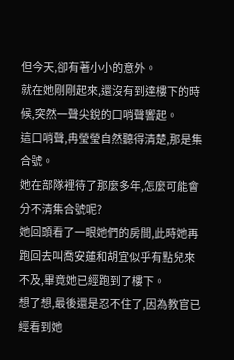但今天,卻有著小小的意外。
就在她剛剛起來,還沒有到達樓下的時候,突然一聲尖銳的口哨聲響起。
這口哨聲,冉瑩瑩自然聽得清楚,那是集合號。
她在部隊裡待了那麼多年,怎麼可能會分不清集合號呢?
她回頭看了一眼她們的房間,此時她再跑回去叫喬安蓮和胡宜似乎有點兒來不及,畢竟她已經跑到了樓下。
想了想,最後還是忍不住了,因為教官已經看到她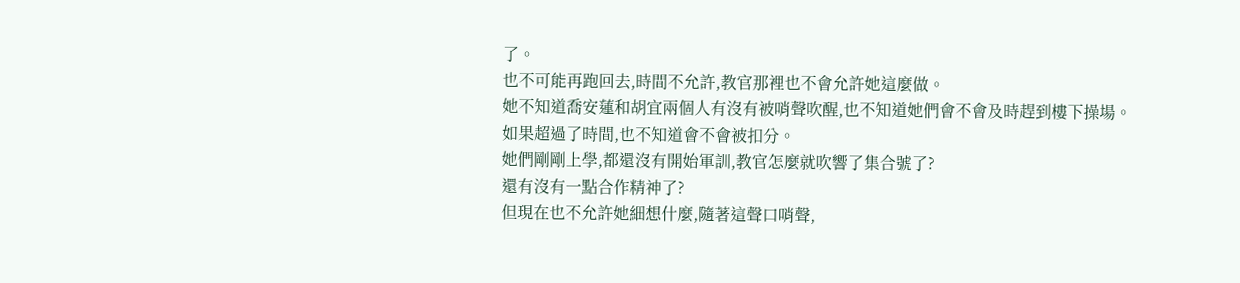了。
也不可能再跑回去,時間不允許,教官那裡也不會允許她這麼做。
她不知道喬安蓮和胡宜兩個人有沒有被哨聲吹醒,也不知道她們會不會及時趕到樓下操場。
如果超過了時間,也不知道會不會被扣分。
她們剛剛上學,都還沒有開始軍訓,教官怎麼就吹響了集合號了?
還有沒有一點合作精神了?
但現在也不允許她細想什麼,隨著這聲口哨聲,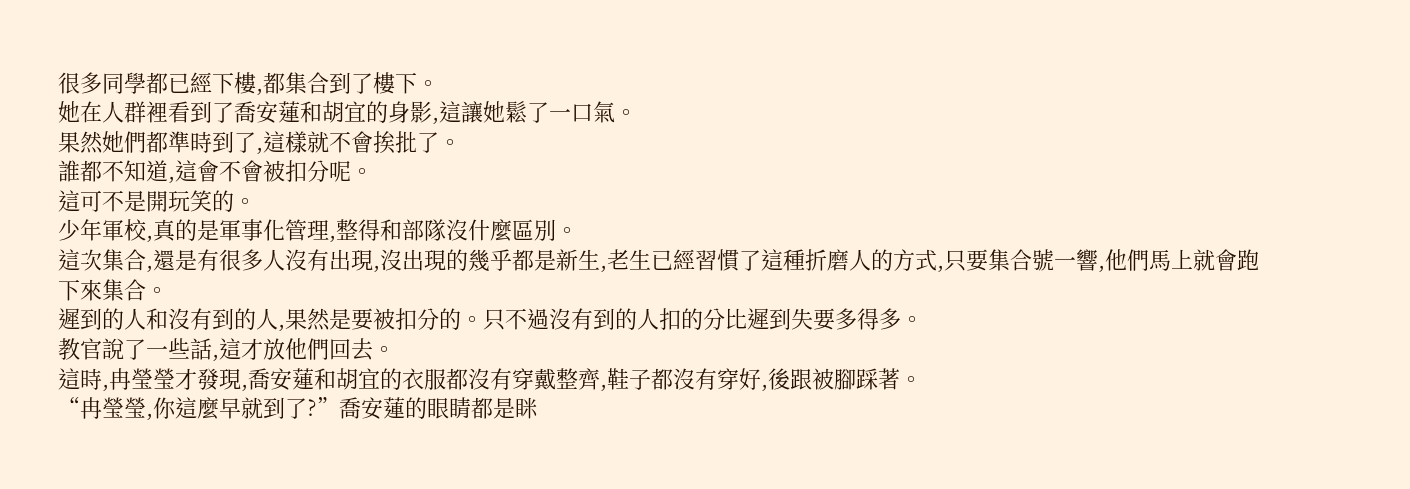很多同學都已經下樓,都集合到了樓下。
她在人群裡看到了喬安蓮和胡宜的身影,這讓她鬆了一口氣。
果然她們都準時到了,這樣就不會挨批了。
誰都不知道,這會不會被扣分呢。
這可不是開玩笑的。
少年軍校,真的是軍事化管理,整得和部隊沒什麼區別。
這次集合,還是有很多人沒有出現,沒出現的幾乎都是新生,老生已經習慣了這種折磨人的方式,只要集合號一響,他們馬上就會跑下來集合。
遲到的人和沒有到的人,果然是要被扣分的。只不過沒有到的人扣的分比遲到失要多得多。
教官說了一些話,這才放他們回去。
這時,冉瑩瑩才發現,喬安蓮和胡宜的衣服都沒有穿戴整齊,鞋子都沒有穿好,後跟被腳踩著。
“冉瑩瑩,你這麼早就到了?”喬安蓮的眼睛都是眯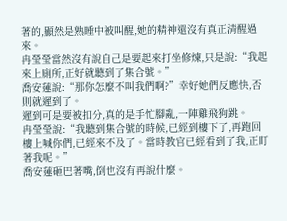著的,顯然是熟睡中被叫醒,她的精神還沒有真正清醒過來。
冉瑩瑩當然沒有說自己是要起來打坐修煉,只是說:“我起來上廁所,正好就聽到了集合號。”
喬安蓮說:“那你怎麼不叫我們啊?”幸好她們反應快,否則就遲到了。
遲到可是要被扣分,真的是手忙腳亂,一陣雞飛狗跳。
冉瑩瑩說:“我聽到集合號的時候,已經到樓下了,再跑回樓上喊你們,已經來不及了。當時教官已經看到了我,正盯著我呢。”
喬安蓮砸巴著嘴,倒也沒有再說什麼。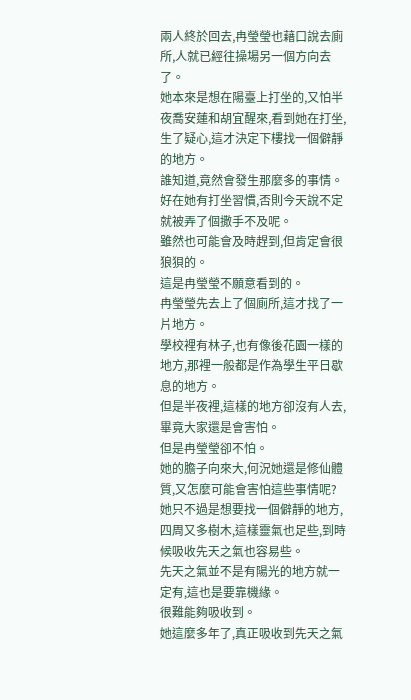兩人終於回去,冉瑩瑩也藉口說去廁所,人就已經往操場另一個方向去了。
她本來是想在陽臺上打坐的,又怕半夜喬安蓮和胡宜醒來,看到她在打坐,生了疑心,這才決定下樓找一個僻靜的地方。
誰知道,竟然會發生那麼多的事情。
好在她有打坐習慣,否則今天說不定就被弄了個撒手不及呢。
雖然也可能會及時趕到,但肯定會很狼狽的。
這是冉瑩瑩不願意看到的。
冉瑩瑩先去上了個廁所,這才找了一片地方。
學校裡有林子,也有像後花園一樣的地方,那裡一般都是作為學生平日歇息的地方。
但是半夜裡,這樣的地方卻沒有人去,畢竟大家還是會害怕。
但是冉瑩瑩卻不怕。
她的膽子向來大,何況她還是修仙體質,又怎麼可能會害怕這些事情呢?
她只不過是想要找一個僻靜的地方,四周又多樹木,這樣靈氣也足些,到時候吸收先天之氣也容易些。
先天之氣並不是有陽光的地方就一定有,這也是要靠機緣。
很難能夠吸收到。
她這麼多年了,真正吸收到先天之氣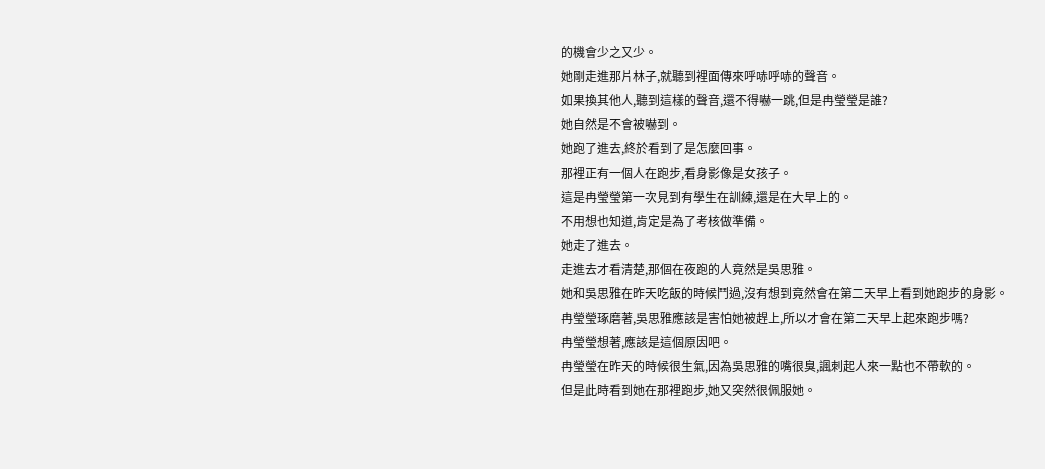的機會少之又少。
她剛走進那片林子,就聽到裡面傳來呼哧呼哧的聲音。
如果換其他人,聽到這樣的聲音,還不得嚇一跳,但是冉瑩瑩是誰?
她自然是不會被嚇到。
她跑了進去,終於看到了是怎麼回事。
那裡正有一個人在跑步,看身影像是女孩子。
這是冉瑩瑩第一次見到有學生在訓練,還是在大早上的。
不用想也知道,肯定是為了考核做準備。
她走了進去。
走進去才看清楚,那個在夜跑的人竟然是吳思雅。
她和吳思雅在昨天吃飯的時候鬥過,沒有想到竟然會在第二天早上看到她跑步的身影。
冉瑩瑩琢磨著,吳思雅應該是害怕她被趕上,所以才會在第二天早上起來跑步嗎?
冉瑩瑩想著,應該是這個原因吧。
冉瑩瑩在昨天的時候很生氣,因為吳思雅的嘴很臭,諷刺起人來一點也不帶軟的。
但是此時看到她在那裡跑步,她又突然很佩服她。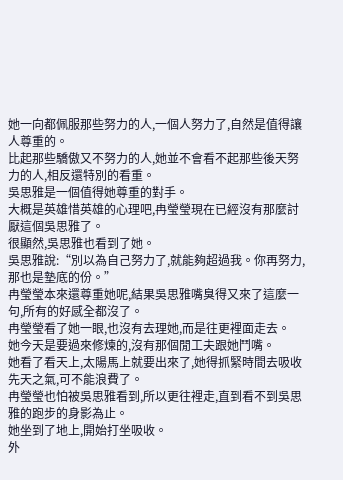她一向都佩服那些努力的人,一個人努力了,自然是值得讓人尊重的。
比起那些驕傲又不努力的人,她並不會看不起那些後天努力的人,相反還特別的看重。
吳思雅是一個值得她尊重的對手。
大概是英雄惜英雄的心理吧,冉瑩瑩現在已經沒有那麼討厭這個吳思雅了。
很顯然,吳思雅也看到了她。
吳思雅說:“別以為自己努力了,就能夠超過我。你再努力,那也是墊底的份。”
冉瑩瑩本來還尊重她呢,結果吳思雅嘴臭得又來了這麼一句,所有的好感全都沒了。
冉瑩瑩看了她一眼,也沒有去理她,而是往更裡面走去。
她今天是要過來修煉的,沒有那個閒工夫跟她鬥嘴。
她看了看天上,太陽馬上就要出來了,她得抓緊時間去吸收先天之氣,可不能浪費了。
冉瑩瑩也怕被吳思雅看到,所以更往裡走,直到看不到吳思雅的跑步的身影為止。
她坐到了地上,開始打坐吸收。
外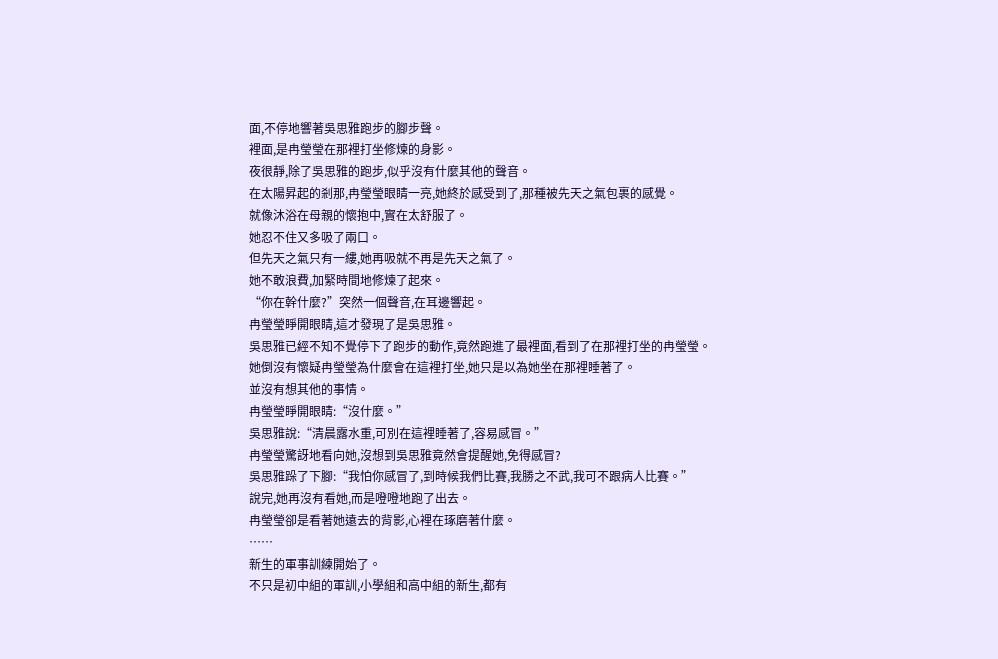面,不停地響著吳思雅跑步的腳步聲。
裡面,是冉瑩瑩在那裡打坐修煉的身影。
夜很靜,除了吳思雅的跑步,似乎沒有什麼其他的聲音。
在太陽昇起的剎那,冉瑩瑩眼睛一亮,她終於感受到了,那種被先天之氣包裹的感覺。
就像沐浴在母親的懷抱中,實在太舒服了。
她忍不住又多吸了兩口。
但先天之氣只有一縷,她再吸就不再是先天之氣了。
她不敢浪費,加緊時間地修煉了起來。
“你在幹什麼?”突然一個聲音,在耳邊響起。
冉瑩瑩睜開眼睛,這才發現了是吳思雅。
吳思雅已經不知不覺停下了跑步的動作,竟然跑進了最裡面,看到了在那裡打坐的冉瑩瑩。
她倒沒有懷疑冉瑩瑩為什麼會在這裡打坐,她只是以為她坐在那裡睡著了。
並沒有想其他的事情。
冉瑩瑩睜開眼睛:“沒什麼。”
吳思雅說:“清晨露水重,可別在這裡睡著了,容易感冒。”
冉瑩瑩驚訝地看向她,沒想到吳思雅竟然會提醒她,免得感冒?
吳思雅跺了下腳:“我怕你感冒了,到時候我們比賽,我勝之不武,我可不跟病人比賽。”
說完,她再沒有看她,而是噔噔地跑了出去。
冉瑩瑩卻是看著她遠去的背影,心裡在琢磨著什麼。
……
新生的軍事訓練開始了。
不只是初中組的軍訓,小學組和高中組的新生,都有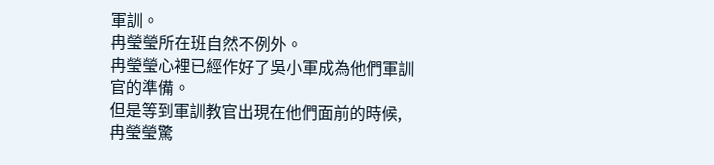軍訓。
冉瑩瑩所在班自然不例外。
冉瑩瑩心裡已經作好了吳小軍成為他們軍訓官的準備。
但是等到軍訓教官出現在他們面前的時候,冉瑩瑩驚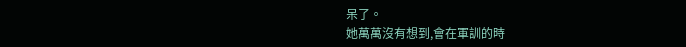呆了。
她萬萬沒有想到,會在軍訓的時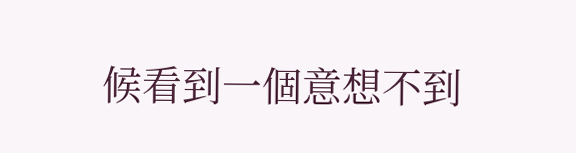候看到一個意想不到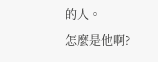的人。
怎麼是他啊?